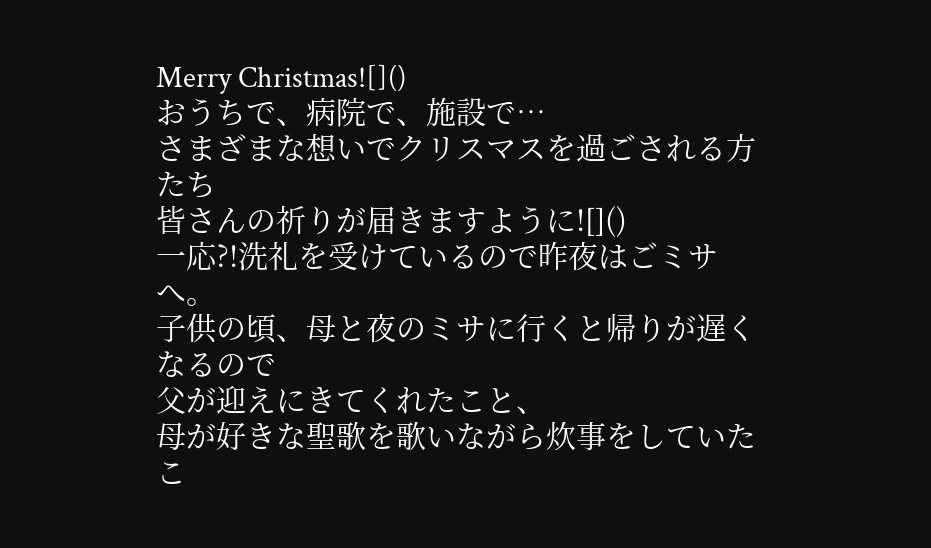Merry Christmas![]()
おうちで、病院で、施設で…
さまざまな想いでクリスマスを過ごされる方たち
皆さんの祈りが届きますように![]()
一応?!洗礼を受けているので昨夜はごミサへ。
子供の頃、母と夜のミサに行くと帰りが遅くなるので
父が迎えにきてくれたこと、
母が好きな聖歌を歌いながら炊事をしていたこ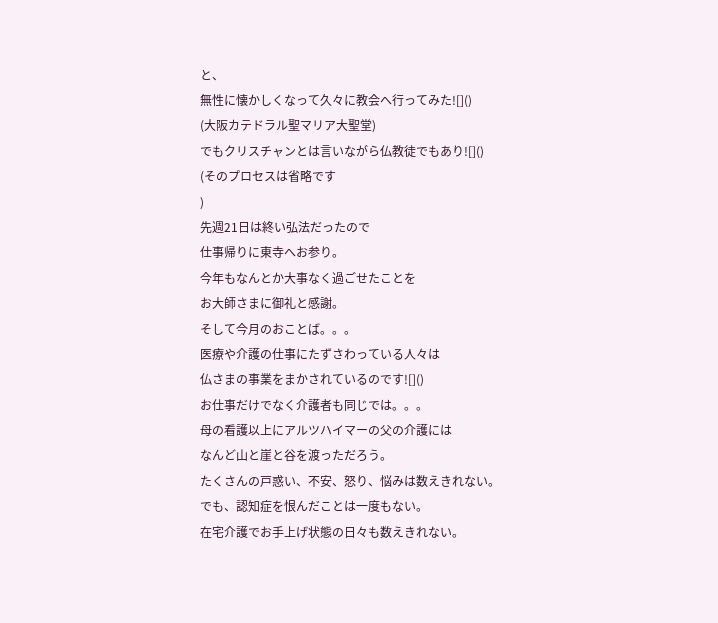と、
無性に懐かしくなって久々に教会へ行ってみた![]()
(大阪カテドラル聖マリア大聖堂)
でもクリスチャンとは言いながら仏教徒でもあり![]()
(そのプロセスは省略です
)
先週21日は終い弘法だったので
仕事帰りに東寺へお参り。
今年もなんとか大事なく過ごせたことを
お大師さまに御礼と感謝。
そして今月のおことば。。。
医療や介護の仕事にたずさわっている人々は
仏さまの事業をまかされているのです![]()
お仕事だけでなく介護者も同じでは。。。
母の看護以上にアルツハイマーの父の介護には
なんど山と崖と谷を渡っただろう。
たくさんの戸惑い、不安、怒り、悩みは数えきれない。
でも、認知症を恨んだことは一度もない。
在宅介護でお手上げ状態の日々も数えきれない。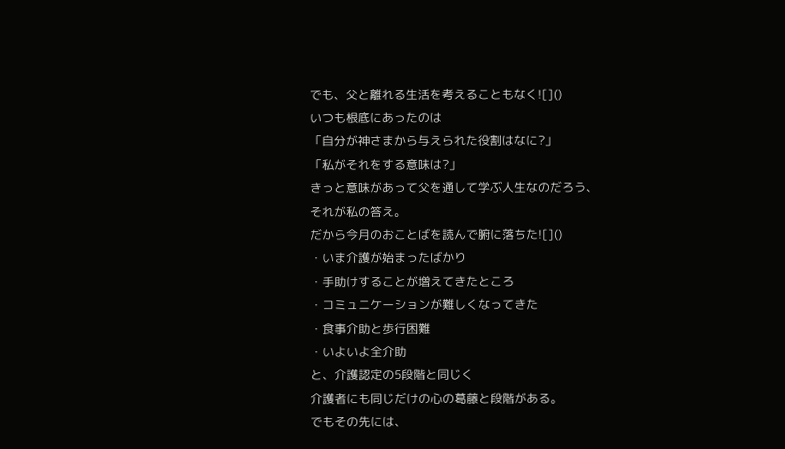でも、父と離れる生活を考えることもなく![]()
いつも根底にあったのは
「自分が神さまから与えられた役割はなに?」
「私がそれをする意味は?」
きっと意味があって父を通して学ぶ人生なのだろう、
それが私の答え。
だから今月のおことばを読んで腑に落ちた![]()
・いま介護が始まったばかり
・手助けすることが増えてきたところ
・コミュニケーションが難しくなってきた
・食事介助と歩行困難
・いよいよ全介助
と、介護認定の5段階と同じく
介護者にも同じだけの心の葛藤と段階がある。
でもその先には、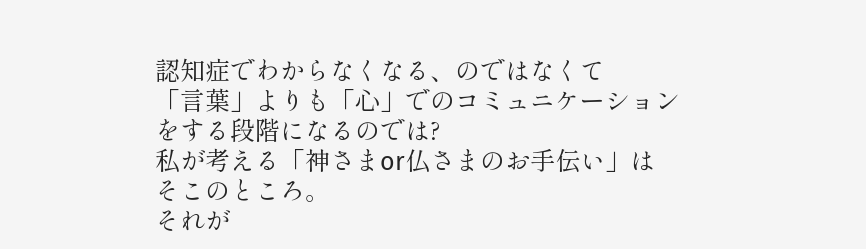認知症でわからなくなる、のではなくて
「言葉」よりも「心」でのコミュニケーション
をする段階になるのでは?
私が考える「神さまor仏さまのお手伝い」は
そこのところ。
それが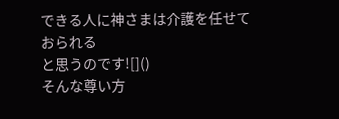できる人に神さまは介護を任せておられる
と思うのです![]()
そんな尊い方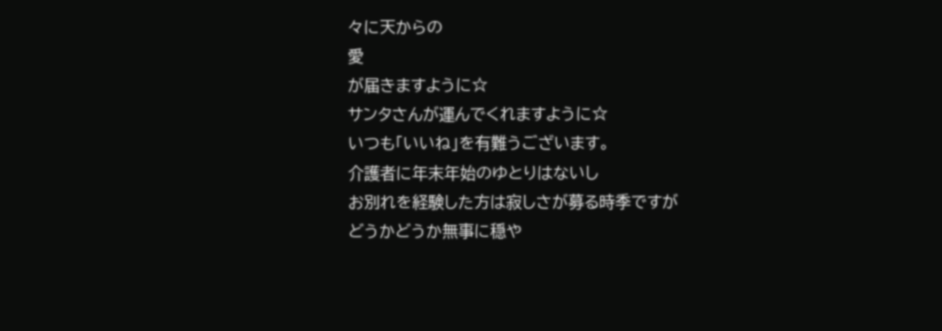々に天からの
愛
が届きますように☆
サンタさんが運んでくれますように☆
いつも「いいね」を有難うございます。
介護者に年末年始のゆとりはないし
お別れを経験した方は寂しさが募る時季ですが
どうかどうか無事に穏や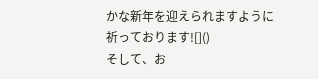かな新年を迎えられますように
祈っております![]()
そして、お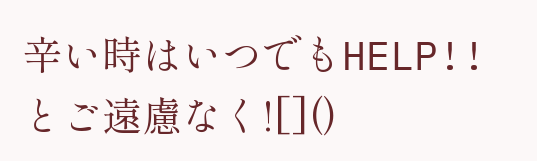辛い時はいつでもHELP!!とご遠慮なく![]()